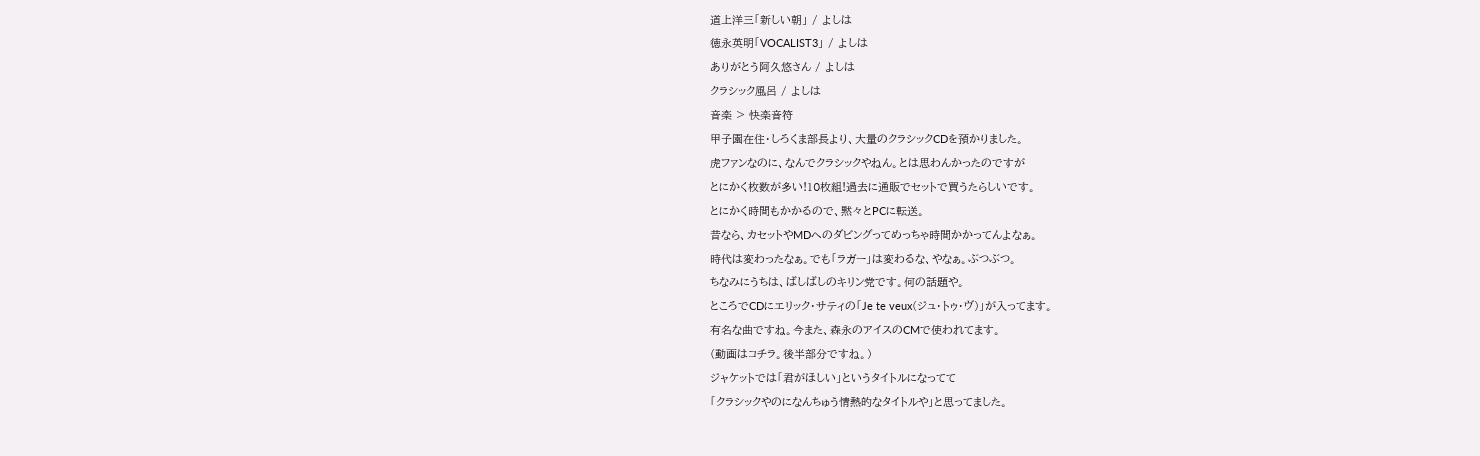道上洋三「新しい朝」 / よしは
徳永英明「VOCALIST3」 / よしは
ありがとう阿久悠さん / よしは
クラシック風呂 / よしは
音楽 > 快楽音符
甲子園在住・しろくま部長より、大量のクラシックCDを預かりました。
虎ファンなのに、なんでクラシックやねん。とは思わんかったのですが
とにかく枚数が多い!10枚組!過去に通販でセットで買うたらしいです。
とにかく時間もかかるので、黙々とPCに転送。
昔なら、カセットやMDへのダビングってめっちゃ時間かかってんよなぁ。
時代は変わったなぁ。でも「ラガー」は変わるな、やなぁ。ぶつぶつ。
ちなみにうちは、ばしばしのキリン党です。何の話題や。
ところでCDにエリック・サティの「Je te veux(ジュ・トゥ・ヴ)」が入ってます。
有名な曲ですね。今また、森永のアイスのCMで使われてます。
(動画はコチラ。後半部分ですね。)
ジャケットでは「君がほしい」というタイトルになってて
「クラシックやのになんちゅう情熱的なタイトルや」と思ってました。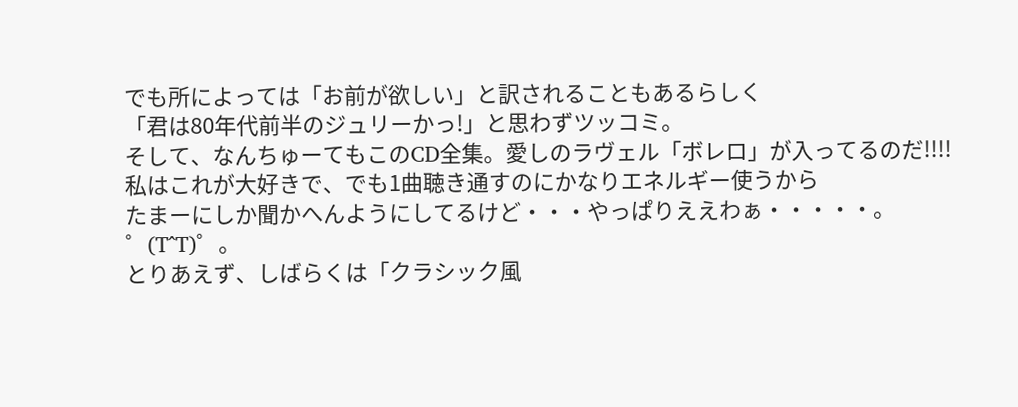でも所によっては「お前が欲しい」と訳されることもあるらしく
「君は80年代前半のジュリーかっ!」と思わずツッコミ。
そして、なんちゅーてもこのCD全集。愛しのラヴェル「ボレロ」が入ってるのだ!!!!
私はこれが大好きで、でも1曲聴き通すのにかなりエネルギー使うから
たまーにしか聞かへんようにしてるけど・・・やっぱりええわぁ・・・・・。゜(T^T)゜。
とりあえず、しばらくは「クラシック風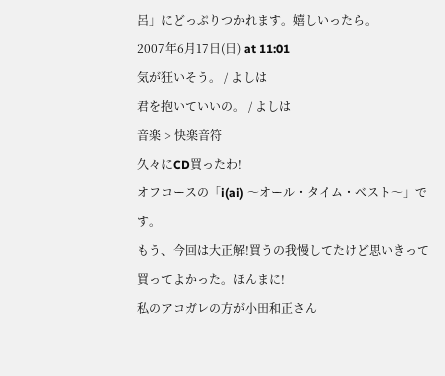呂」にどっぷりつかれます。嬉しいったら。
2007年6月17日(日) at 11:01
気が狂いそう。 / よしは
君を抱いていいの。 / よしは
音楽 > 快楽音符
久々にCD買ったわ!
オフコースの「i(ai) 〜オール・タイム・ベスト〜」です。
もう、今回は大正解!買うの我慢してたけど思いきって買ってよかった。ほんまに!
私のアコガレの方が小田和正さん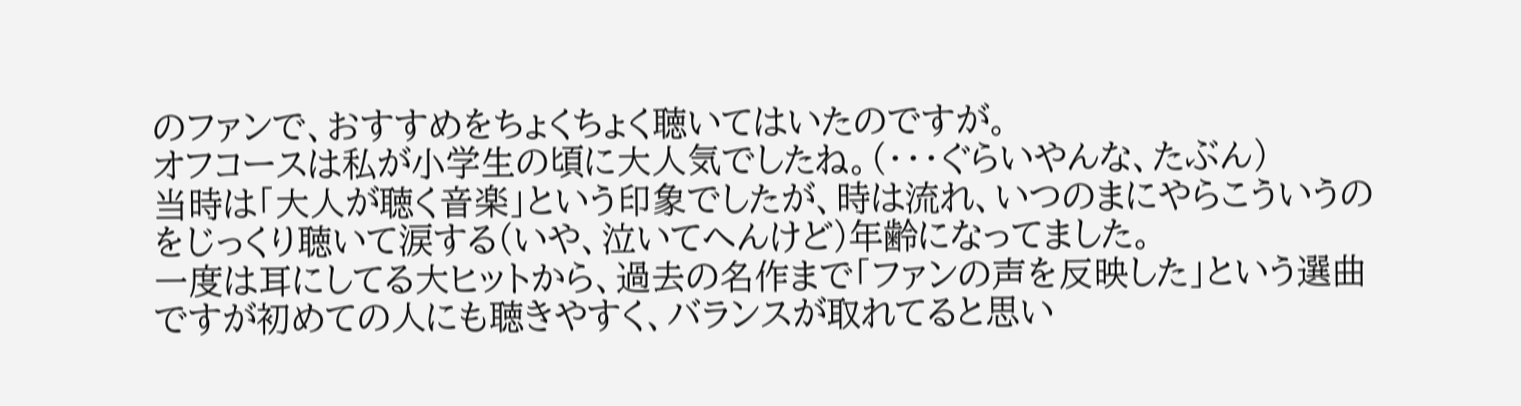のファンで、おすすめをちょくちょく聴いてはいたのですが。
オフコースは私が小学生の頃に大人気でしたね。(・・・ぐらいやんな、たぶん)
当時は「大人が聴く音楽」という印象でしたが、時は流れ、いつのまにやらこういうのをじっくり聴いて涙する(いや、泣いてへんけど)年齢になってました。
一度は耳にしてる大ヒットから、過去の名作まで「ファンの声を反映した」という選曲ですが初めての人にも聴きやすく、バランスが取れてると思い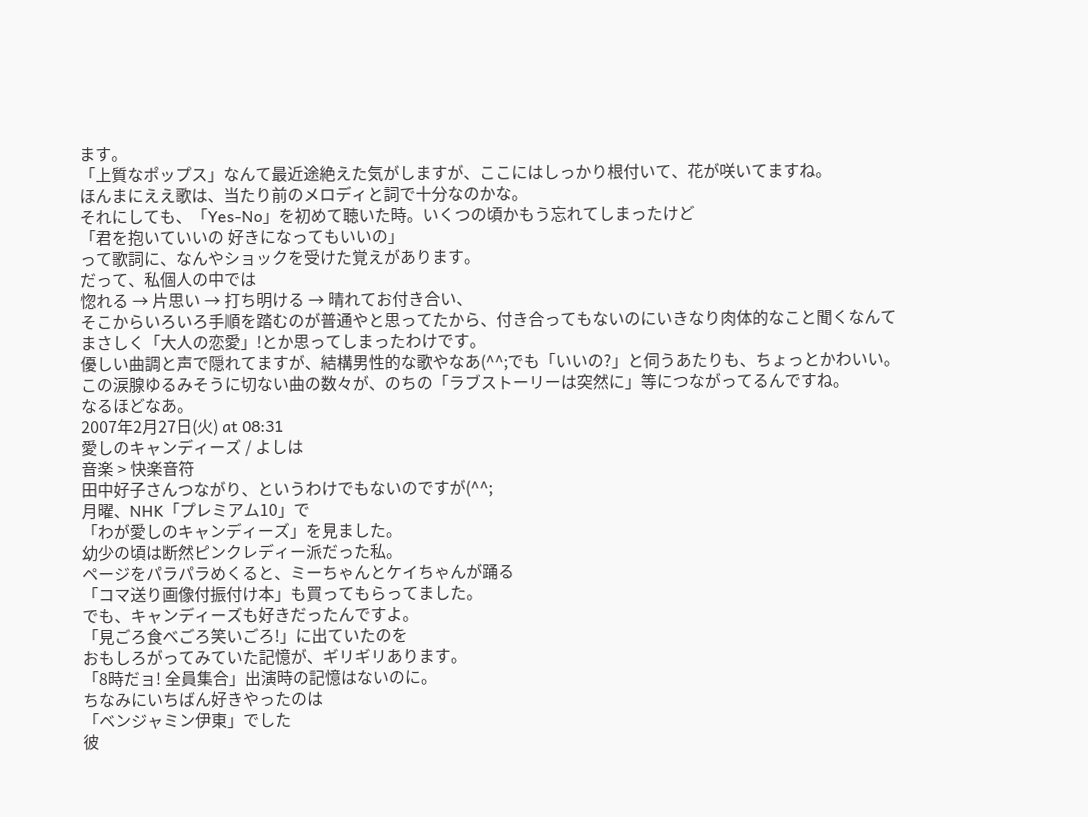ます。
「上質なポップス」なんて最近途絶えた気がしますが、ここにはしっかり根付いて、花が咲いてますね。
ほんまにええ歌は、当たり前のメロディと詞で十分なのかな。
それにしても、「Yes-No」を初めて聴いた時。いくつの頃かもう忘れてしまったけど
「君を抱いていいの 好きになってもいいの」
って歌詞に、なんやショックを受けた覚えがあります。
だって、私個人の中では
惚れる → 片思い → 打ち明ける → 晴れてお付き合い、
そこからいろいろ手順を踏むのが普通やと思ってたから、付き合ってもないのにいきなり肉体的なこと聞くなんて
まさしく「大人の恋愛」!とか思ってしまったわけです。
優しい曲調と声で隠れてますが、結構男性的な歌やなあ(^^;でも「いいの?」と伺うあたりも、ちょっとかわいい。
この涙腺ゆるみそうに切ない曲の数々が、のちの「ラブストーリーは突然に」等につながってるんですね。
なるほどなあ。
2007年2月27日(火) at 08:31
愛しのキャンディーズ / よしは
音楽 > 快楽音符
田中好子さんつながり、というわけでもないのですが(^^;
月曜、NHK「プレミアム10」で
「わが愛しのキャンディーズ」を見ました。
幼少の頃は断然ピンクレディー派だった私。
ページをパラパラめくると、ミーちゃんとケイちゃんが踊る
「コマ送り画像付振付け本」も買ってもらってました。
でも、キャンディーズも好きだったんですよ。
「見ごろ食べごろ笑いごろ!」に出ていたのを
おもしろがってみていた記憶が、ギリギリあります。
「8時だョ! 全員集合」出演時の記憶はないのに。
ちなみにいちばん好きやったのは
「ベンジャミン伊東」でした
彼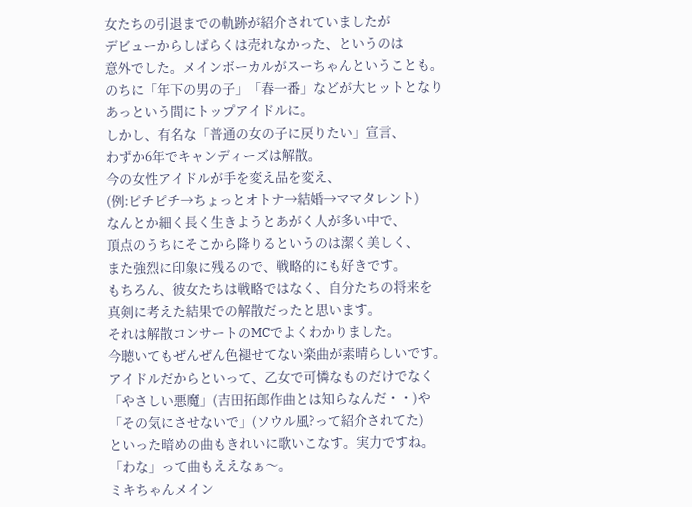女たちの引退までの軌跡が紹介されていましたが
デビューからしばらくは売れなかった、というのは
意外でした。メインボーカルがスーちゃんということも。
のちに「年下の男の子」「春一番」などが大ヒットとなり
あっという間にトップアイドルに。
しかし、有名な「普通の女の子に戻りたい」宣言、
わずか6年でキャンディーズは解散。
今の女性アイドルが手を変え品を変え、
(例:ピチピチ→ちょっとオトナ→結婚→ママタレント)
なんとか細く長く生きようとあがく人が多い中で、
頂点のうちにそこから降りるというのは潔く美しく、
また強烈に印象に残るので、戦略的にも好きです。
もちろん、彼女たちは戦略ではなく、自分たちの将来を
真剣に考えた結果での解散だったと思います。
それは解散コンサートのMCでよくわかりました。
今聴いてもぜんぜん色褪せてない楽曲が素晴らしいです。
アイドルだからといって、乙女で可憐なものだけでなく
「やさしい悪魔」(吉田拓郎作曲とは知らなんだ・・)や
「その気にさせないで」(ソウル風?って紹介されてた)
といった暗めの曲もきれいに歌いこなす。実力ですね。
「わな」って曲もええなぁ〜。
ミキちゃんメイン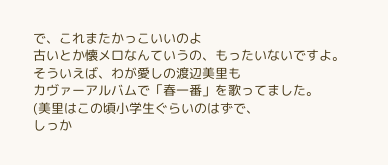で、これまたかっこいいのよ
古いとか懐メロなんていうの、もったいないですよ。
そういえば、わが愛しの渡辺美里も
カヴァーアルバムで「春一番」を歌ってました。
(美里はこの頃小学生ぐらいのはずで、
しっか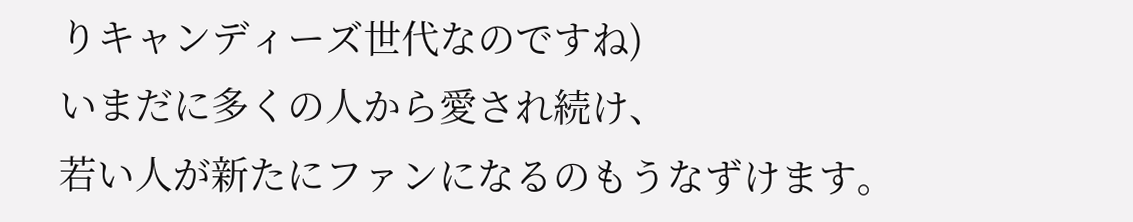りキャンディーズ世代なのですね)
いまだに多くの人から愛され続け、
若い人が新たにファンになるのもうなずけます。